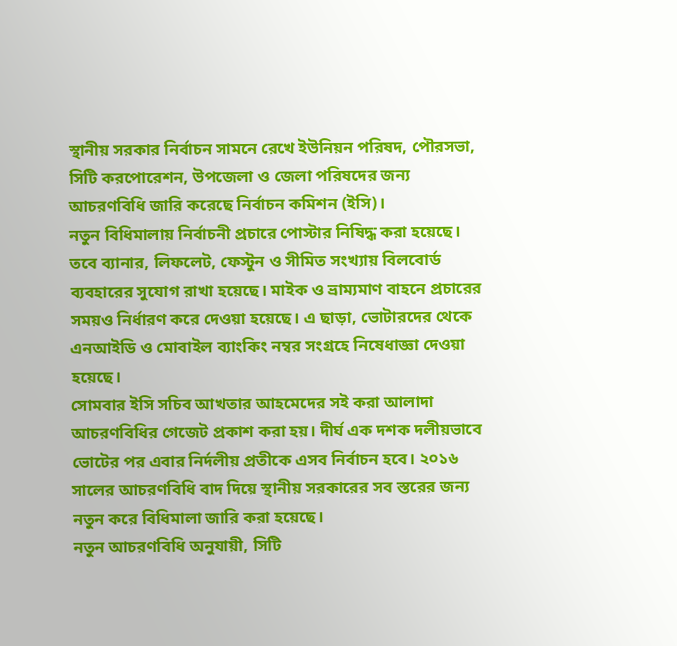স্থানীয় সরকার নির্বাচন সামনে রেখে ইউনিয়ন পরিষদ, পৌরসভা, সিটি করপোরেশন, উপজেলা ও জেলা পরিষদের জন্য আচরণবিধি জারি করেছে নির্বাচন কমিশন (ইসি)।
নতুন বিধিমালায় নির্বাচনী প্রচারে পোস্টার নিষিদ্ধ করা হয়েছে। তবে ব্যানার, লিফলেট, ফেস্টুন ও সীমিত সংখ্যায় বিলবোর্ড ব্যবহারের সুযোগ রাখা হয়েছে। মাইক ও ভ্রাম্যমাণ বাহনে প্রচারের সময়ও নির্ধারণ করে দেওয়া হয়েছে। এ ছাড়া, ভোটারদের থেকে এনআইডি ও মোবাইল ব্যাংকিং নম্বর সংগ্রহে নিষেধাজ্ঞা দেওয়া হয়েছে।
সোমবার ইসি সচিব আখতার আহমেদের সই করা আলাদা আচরণবিধির গেজেট প্রকাশ করা হয়। দীর্ঘ এক দশক দলীয়ভাবে ভোটের পর এবার নির্দলীয় প্রতীকে এসব নির্বাচন হবে। ২০১৬ সালের আচরণবিধি বাদ দিয়ে স্থানীয় সরকারের সব স্তরের জন্য নতুন করে বিধিমালা জারি করা হয়েছে।
নতুন আচরণবিধি অনুযায়ী, সিটি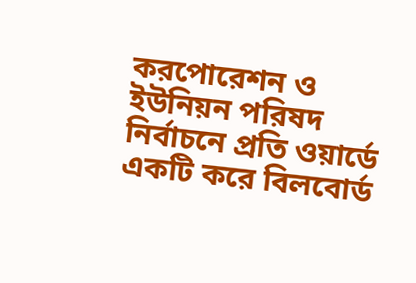করপোরেশন ও ইউনিয়ন পরিষদ নির্বাচনে প্রতি ওয়ার্ডে একটি করে বিলবোর্ড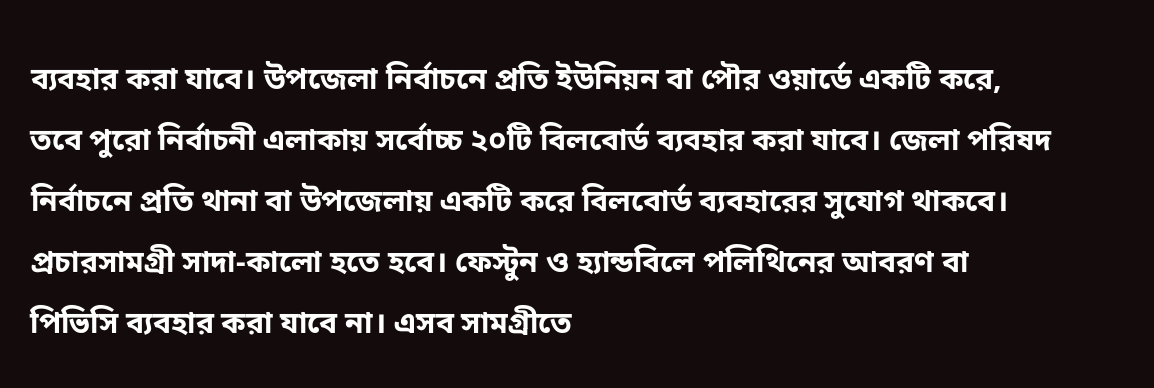ব্যবহার করা যাবে। উপজেলা নির্বাচনে প্রতি ইউনিয়ন বা পৌর ওয়ার্ডে একটি করে, তবে পুরো নির্বাচনী এলাকায় সর্বোচ্চ ২০টি বিলবোর্ড ব্যবহার করা যাবে। জেলা পরিষদ নির্বাচনে প্রতি থানা বা উপজেলায় একটি করে বিলবোর্ড ব্যবহারের সুযোগ থাকবে।
প্রচারসামগ্রী সাদা-কালো হতে হবে। ফেস্টুন ও হ্যান্ডবিলে পলিথিনের আবরণ বা পিভিসি ব্যবহার করা যাবে না। এসব সামগ্রীতে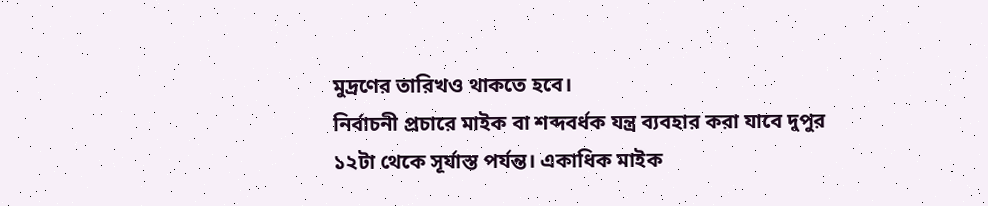মুদ্রণের তারিখও থাকতে হবে।
নির্বাচনী প্রচারে মাইক বা শব্দবর্ধক যন্ত্র ব্যবহার করা যাবে দুপুর ১২টা থেকে সূর্যাস্ত পর্যন্ত। একাধিক মাইক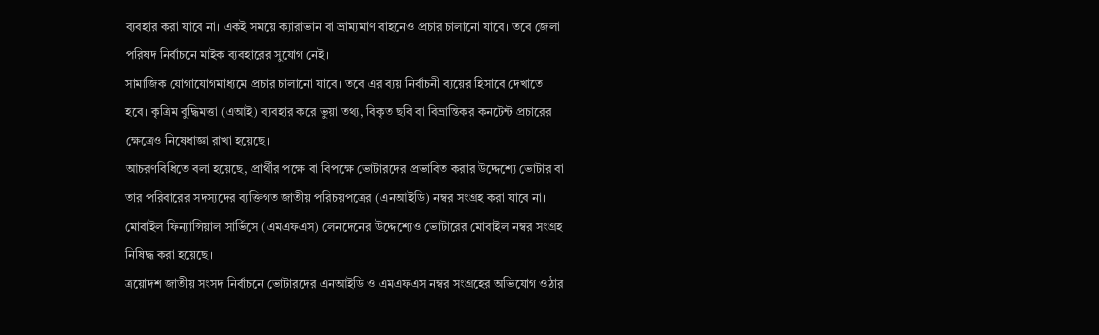ব্যবহার করা যাবে না। একই সময়ে ক্যারাভান বা ভ্রাম্যমাণ বাহনেও প্রচার চালানো যাবে। তবে জেলা পরিষদ নির্বাচনে মাইক ব্যবহারের সুযোগ নেই।
সামাজিক যোগাযোগমাধ্যমে প্রচার চালানো যাবে। তবে এর ব্যয় নির্বাচনী ব্যয়ের হিসাবে দেখাতে হবে। কৃত্রিম বুদ্ধিমত্তা (এআই) ব্যবহার করে ভুয়া তথ্য, বিকৃত ছবি বা বিভ্রান্তিকর কনটেন্ট প্রচারের ক্ষেত্রেও নিষেধাজ্ঞা রাখা হয়েছে।
আচরণবিধিতে বলা হয়েছে, প্রার্থীর পক্ষে বা বিপক্ষে ভোটারদের প্রভাবিত করার উদ্দেশ্যে ভোটার বা তার পরিবারের সদস্যদের ব্যক্তিগত জাতীয় পরিচয়পত্রের (এনআইডি) নম্বর সংগ্রহ করা যাবে না। মোবাইল ফিন্যান্সিয়াল সার্ভিসে (এমএফএস) লেনদেনের উদ্দেশ্যেও ভোটারের মোবাইল নম্বর সংগ্রহ নিষিদ্ধ করা হয়েছে।
ত্রয়োদশ জাতীয় সংসদ নির্বাচনে ভোটারদের এনআইডি ও এমএফএস নম্বর সংগ্রহের অভিযোগ ওঠার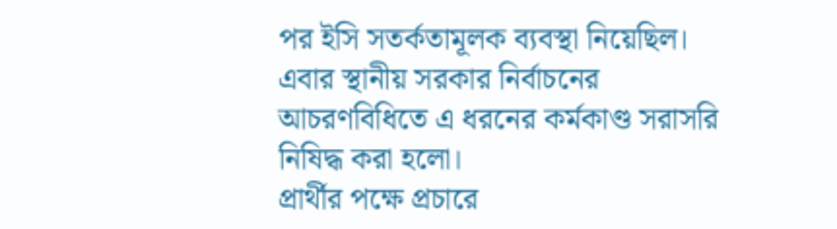পর ইসি সতর্কতামূলক ব্যবস্থা নিয়েছিল। এবার স্থানীয় সরকার নির্বাচনের আচরণবিধিতে এ ধরনের কর্মকাণ্ড সরাসরি নিষিদ্ধ করা হলো।
প্রার্থীর পক্ষে প্রচারে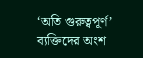‘অতি গুরুত্বপূর্ণ’ ব্যক্তিদের অংশ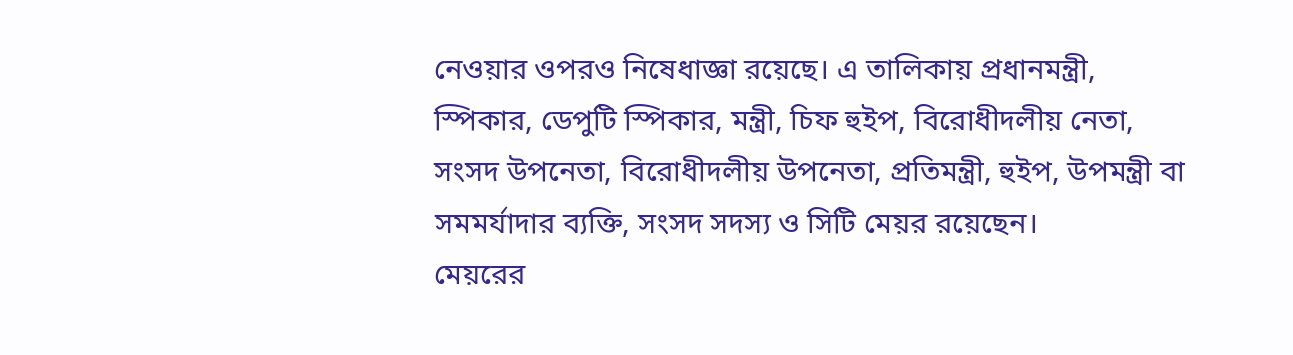নেওয়ার ওপরও নিষেধাজ্ঞা রয়েছে। এ তালিকায় প্রধানমন্ত্রী, স্পিকার, ডেপুটি স্পিকার, মন্ত্রী, চিফ হুইপ, বিরোধীদলীয় নেতা, সংসদ উপনেতা, বিরোধীদলীয় উপনেতা, প্রতিমন্ত্রী, হুইপ, উপমন্ত্রী বা সমমর্যাদার ব্যক্তি, সংসদ সদস্য ও সিটি মেয়র রয়েছেন।
মেয়রের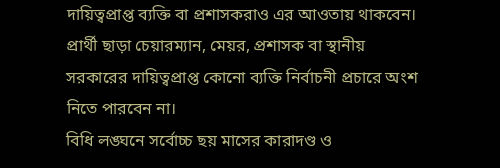দায়িত্বপ্রাপ্ত ব্যক্তি বা প্রশাসকরাও এর আওতায় থাকবেন। প্রার্থী ছাড়া চেয়ারম্যান, মেয়র, প্রশাসক বা স্থানীয় সরকারের দায়িত্বপ্রাপ্ত কোনো ব্যক্তি নির্বাচনী প্রচারে অংশ নিতে পারবেন না।
বিধি লঙ্ঘনে সর্বোচ্চ ছয় মাসের কারাদণ্ড ও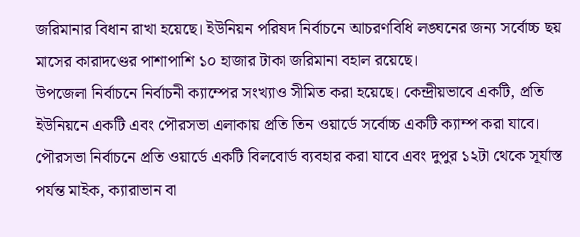জরিমানার বিধান রাখা হয়েছে। ইউনিয়ন পরিষদ নির্বাচনে আচরণবিধি লঙ্ঘনের জন্য সর্বোচ্চ ছয় মাসের কারাদণ্ডের পাশাপাশি ১০ হাজার টাকা জরিমানা বহাল রয়েছে।
উপজেলা নির্বাচনে নির্বাচনী ক্যাম্পের সংখ্যাও সীমিত করা হয়েছে। কেন্দ্রীয়ভাবে একটি, প্রতি ইউনিয়নে একটি এবং পৌরসভা এলাকায় প্রতি তিন ওয়ার্ডে সর্বোচ্চ একটি ক্যাম্প করা যাবে। পৌরসভা নির্বাচনে প্রতি ওয়ার্ডে একটি বিলবোর্ড ব্যবহার করা যাবে এবং দুপুর ১২টা থেকে সূর্যাস্ত পর্যন্ত মাইক, ক্যারাভান বা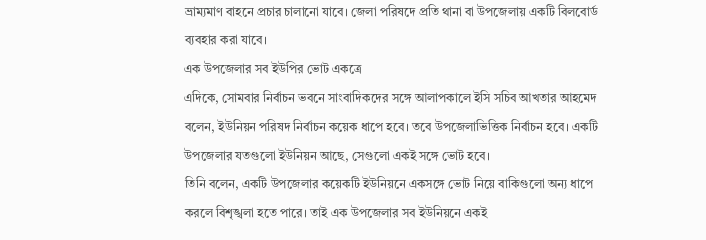ভ্রাম্যমাণ বাহনে প্রচার চালানো যাবে। জেলা পরিষদে প্রতি থানা বা উপজেলায় একটি বিলবোর্ড ব্যবহার করা যাবে।
এক উপজেলার সব ইউপির ভোট একত্রে
এদিকে, সোমবার নির্বাচন ভবনে সাংবাদিকদের সঙ্গে আলাপকালে ইসি সচিব আখতার আহমেদ বলেন, ইউনিয়ন পরিষদ নির্বাচন কয়েক ধাপে হবে। তবে উপজেলাভিত্তিক নির্বাচন হবে। একটি উপজেলার যতগুলো ইউনিয়ন আছে, সেগুলো একই সঙ্গে ভোট হবে।
তিনি বলেন, একটি উপজেলার কয়েকটি ইউনিয়নে একসঙ্গে ভোট নিয়ে বাকিগুলো অন্য ধাপে করলে বিশৃঙ্খলা হতে পারে। তাই এক উপজেলার সব ইউনিয়নে একই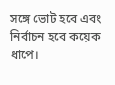সঙ্গে ভোট হবে এবং নির্বাচন হবে কয়েক ধাপে।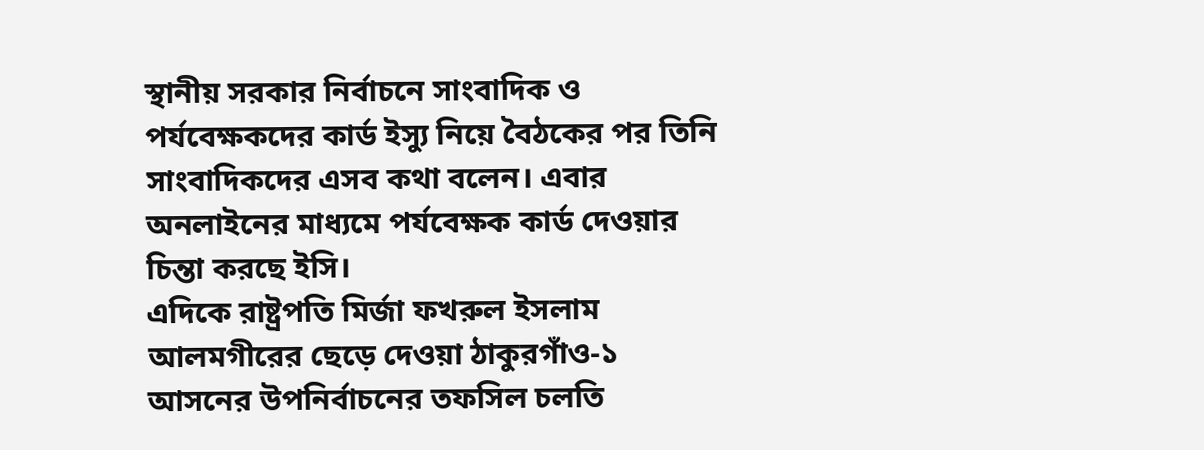স্থানীয় সরকার নির্বাচনে সাংবাদিক ও পর্যবেক্ষকদের কার্ড ইস্যু নিয়ে বৈঠকের পর তিনি সাংবাদিকদের এসব কথা বলেন। এবার অনলাইনের মাধ্যমে পর্যবেক্ষক কার্ড দেওয়ার চিন্তা করছে ইসি।
এদিকে রাষ্ট্রপতি মির্জা ফখরুল ইসলাম আলমগীরের ছেড়ে দেওয়া ঠাকুরগাঁও-১ আসনের উপনির্বাচনের তফসিল চলতি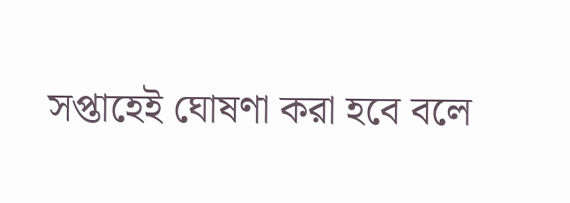সপ্তাহেই ঘোষণা করা হবে বলে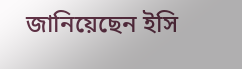জানিয়েছেন ইসি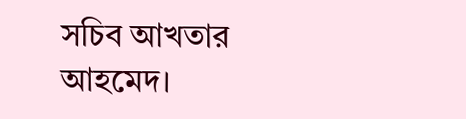সচিব আখতার আহমেদ।